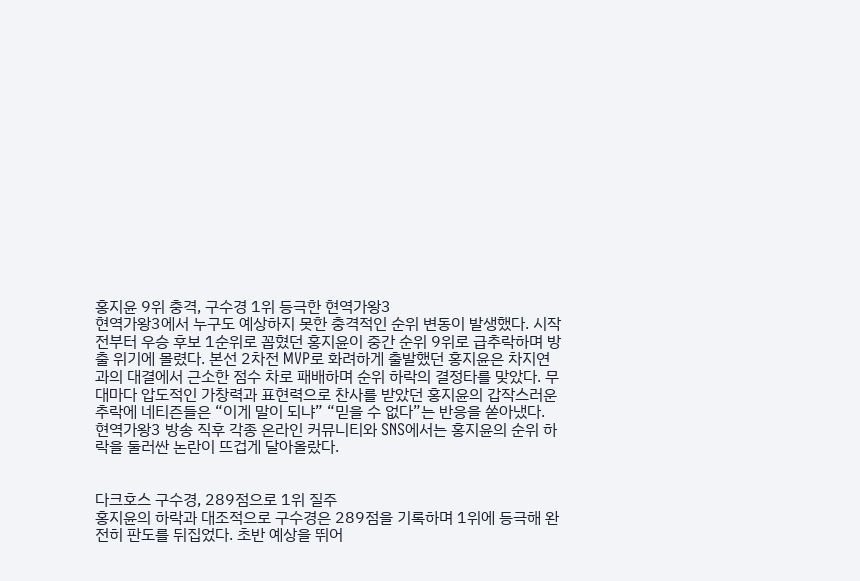홍지윤 9위 충격, 구수경 1위 등극한 현역가왕3
현역가왕3에서 누구도 예상하지 못한 충격적인 순위 변동이 발생했다. 시작 전부터 우승 후보 1순위로 꼽혔던 홍지윤이 중간 순위 9위로 급추락하며 방출 위기에 몰렸다. 본선 2차전 MVP로 화려하게 출발했던 홍지윤은 차지연과의 대결에서 근소한 점수 차로 패배하며 순위 하락의 결정타를 맞았다. 무대마다 압도적인 가창력과 표현력으로 찬사를 받았던 홍지윤의 갑작스러운 추락에 네티즌들은 “이게 말이 되냐” “믿을 수 없다”는 반응을 쏟아냈다. 현역가왕3 방송 직후 각종 온라인 커뮤니티와 SNS에서는 홍지윤의 순위 하락을 둘러싼 논란이 뜨겁게 달아올랐다.


다크호스 구수경, 289점으로 1위 질주
홍지윤의 하락과 대조적으로 구수경은 289점을 기록하며 1위에 등극해 완전히 판도를 뒤집었다. 초반 예상을 뛰어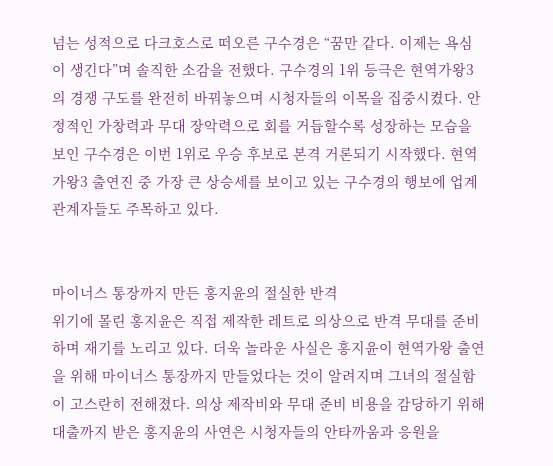넘는 성적으로 다크호스로 떠오른 구수경은 “꿈만 같다. 이제는 욕심이 생긴다”며 솔직한 소감을 전했다. 구수경의 1위 등극은 현역가왕3의 경쟁 구도를 완전히 바꿔놓으며 시청자들의 이목을 집중시켰다. 안정적인 가창력과 무대 장악력으로 회를 거듭할수록 성장하는 모습을 보인 구수경은 이번 1위로 우승 후보로 본격 거론되기 시작했다. 현역가왕3 출연진 중 가장 큰 상승세를 보이고 있는 구수경의 행보에 업계 관계자들도 주목하고 있다.


마이너스 통장까지 만든 홍지윤의 절실한 반격
위기에 몰린 홍지윤은 직접 제작한 레트로 의상으로 반격 무대를 준비하며 재기를 노리고 있다. 더욱 놀라운 사실은 홍지윤이 현역가왕 출연을 위해 마이너스 통장까지 만들었다는 것이 알려지며 그녀의 절실함이 고스란히 전해졌다. 의상 제작비와 무대 준비 비용을 감당하기 위해 대출까지 받은 홍지윤의 사연은 시청자들의 안타까움과 응원을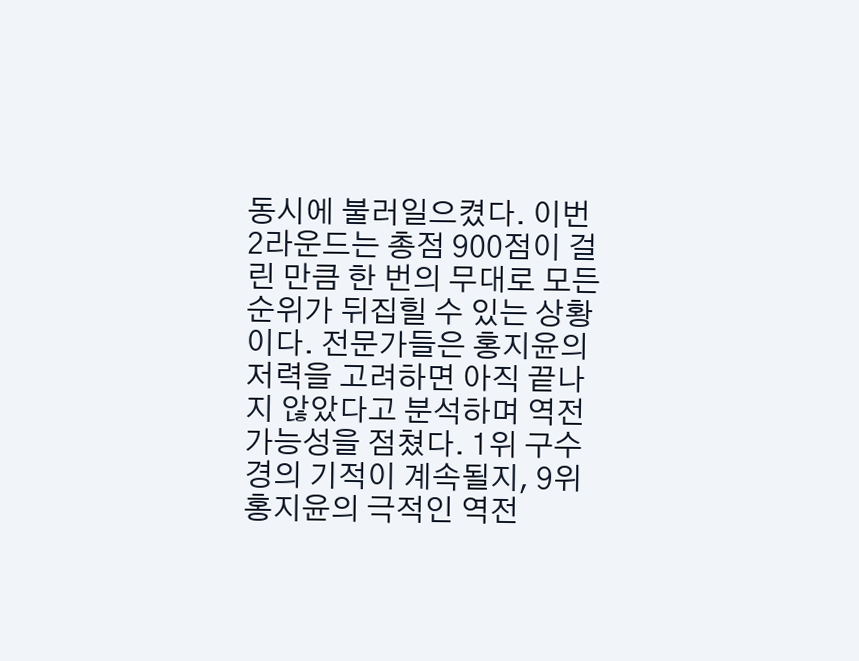동시에 불러일으켰다. 이번 2라운드는 총점 900점이 걸린 만큼 한 번의 무대로 모든 순위가 뒤집힐 수 있는 상황이다. 전문가들은 홍지윤의 저력을 고려하면 아직 끝나지 않았다고 분석하며 역전 가능성을 점쳤다. 1위 구수경의 기적이 계속될지, 9위 홍지윤의 극적인 역전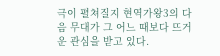극이 펼쳐질지 현역가왕3의 다음 무대가 그 어느 때보다 뜨거운 관심을 받고 있다.